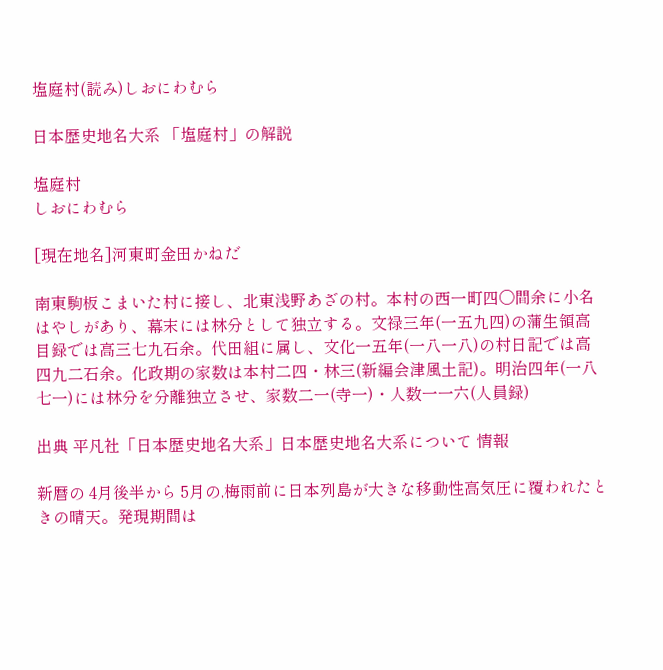塩庭村(読み)しおにわむら

日本歴史地名大系 「塩庭村」の解説

塩庭村
しおにわむら

[現在地名]河東町金田かねだ

南東駒板こまいた村に接し、北東浅野あざの村。本村の西一町四〇間余に小名はやしがあり、幕末には林分として独立する。文禄三年(一五九四)の蒲生領高目録では高三七九石余。代田組に属し、文化一五年(一八一八)の村日記では高四九二石余。化政期の家数は本村二四・林三(新編会津風土記)。明治四年(一八七一)には林分を分離独立させ、家数二一(寺一)・人数一一六(人員録)

出典 平凡社「日本歴史地名大系」日本歴史地名大系について 情報

新暦の 4月後半から 5月の,梅雨前に日本列島が大きな移動性高気圧に覆われたときの晴天。発現期間は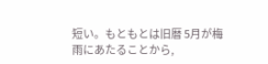短い。もともとは旧暦 5月が梅雨にあたることから,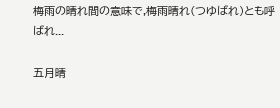梅雨の晴れ間の意味で,梅雨晴れ(つゆばれ)とも呼ばれ...

五月晴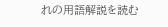れの用語解説を読む